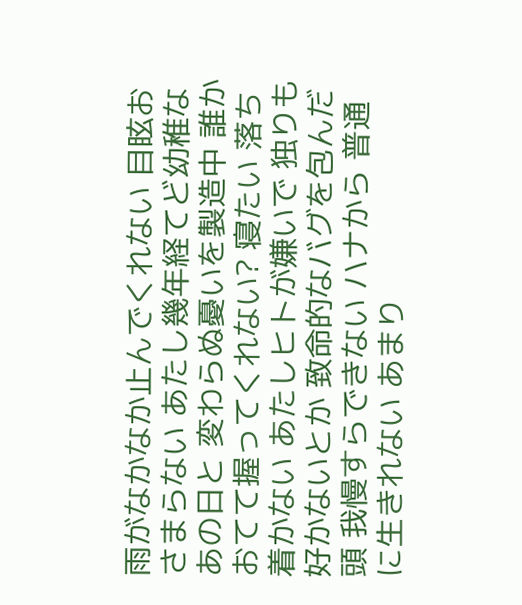雨がなかなか止んでくれない 目眩おさまらない あたし幾年経てど幼稚なあの日と 変わらぬ憂いを製造中 誰か おてて握ってくれない? 寝たい 落ち着かない あたしヒトが嫌いで 独りも好かないとか 致命的なバグを包んだ頭 我慢すらできない ハナから 普通に生きれない あまり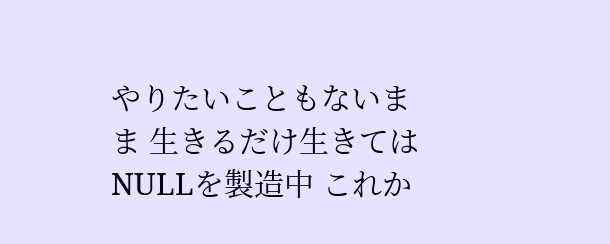やりたいこともないまま 生きるだけ生きてはNULLを製造中 これか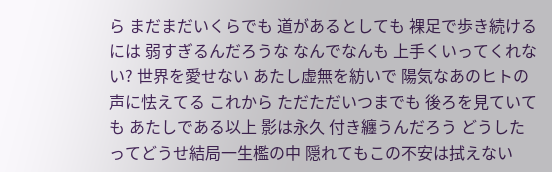ら まだまだいくらでも 道があるとしても 裸足で歩き続けるには 弱すぎるんだろうな なんでなんも 上手くいってくれない? 世界を愛せない あたし虚無を紡いで 陽気なあのヒトの 声に怯えてる これから ただただいつまでも 後ろを見ていても あたしである以上 影は永久 付き纏うんだろう どうしたってどうせ結局一生檻の中 隠れてもこの不安は拭えない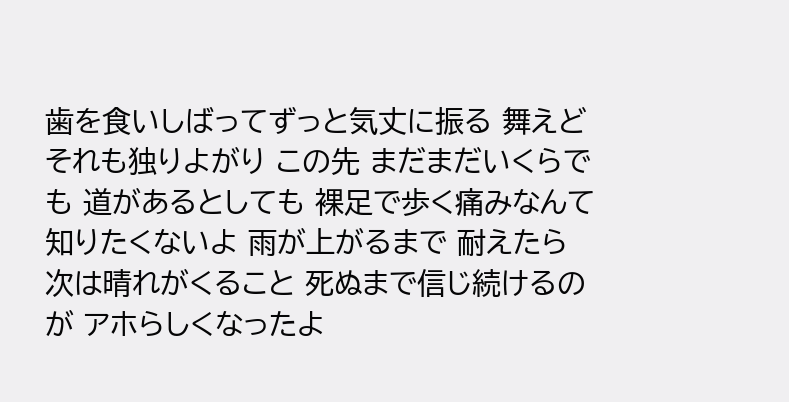歯を食いしばってずっと気丈に振る 舞えど それも独りよがり この先 まだまだいくらでも 道があるとしても 裸足で歩く痛みなんて 知りたくないよ 雨が上がるまで 耐えたら 次は晴れがくること 死ぬまで信じ続けるのが アホらしくなったよ